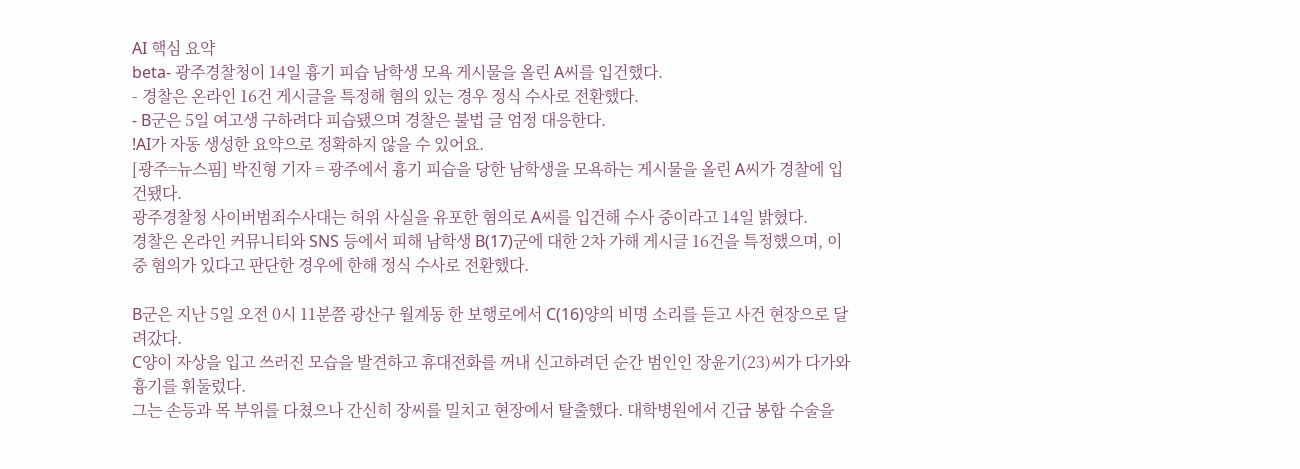AI 핵심 요약
beta- 광주경찰청이 14일 흉기 피습 남학생 모욕 게시물을 올린 A씨를 입건했다.
- 경찰은 온라인 16건 게시글을 특정해 혐의 있는 경우 정식 수사로 전환했다.
- B군은 5일 여고생 구하려다 피습됐으며 경찰은 불법 글 엄정 대응한다.
!AI가 자동 생성한 요약으로 정확하지 않을 수 있어요.
[광주=뉴스핌] 박진형 기자 = 광주에서 흉기 피습을 당한 남학생을 모욕하는 게시물을 올린 A씨가 경찰에 입건됐다.
광주경찰청 사이버범죄수사대는 허위 사실을 유포한 혐의로 A씨를 입건해 수사 중이라고 14일 밝혔다.
경찰은 온라인 커뮤니티와 SNS 등에서 피해 남학생 B(17)군에 대한 2차 가해 게시글 16건을 특정했으며, 이 중 혐의가 있다고 판단한 경우에 한해 정식 수사로 전환했다.

B군은 지난 5일 오전 0시 11분쯤 광산구 월계동 한 보행로에서 C(16)양의 비명 소리를 듣고 사건 현장으로 달려갔다.
C양이 자상을 입고 쓰러진 모습을 발견하고 휴대전화를 꺼내 신고하려던 순간 범인인 장윤기(23)씨가 다가와 흉기를 휘둘렀다.
그는 손등과 목 부위를 다쳤으나 간신히 장씨를 밀치고 현장에서 탈출했다. 대학병원에서 긴급 봉합 수술을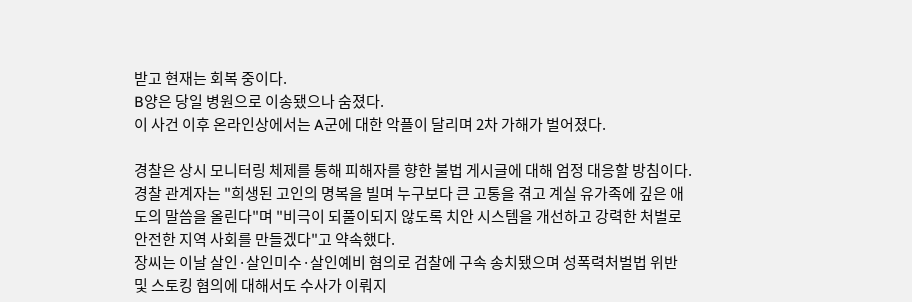받고 현재는 회복 중이다.
B양은 당일 병원으로 이송됐으나 숨졌다.
이 사건 이후 온라인상에서는 A군에 대한 악플이 달리며 2차 가해가 벌어졌다.

경찰은 상시 모니터링 체제를 통해 피해자를 향한 불법 게시글에 대해 엄정 대응할 방침이다.
경찰 관계자는 "희생된 고인의 명복을 빌며 누구보다 큰 고통을 겪고 계실 유가족에 깊은 애도의 말씀을 올린다"며 "비극이 되풀이되지 않도록 치안 시스템을 개선하고 강력한 처벌로 안전한 지역 사회를 만들겠다"고 약속했다.
장씨는 이날 살인·살인미수·살인예비 혐의로 검찰에 구속 송치됐으며 성폭력처벌법 위반 및 스토킹 혐의에 대해서도 수사가 이뤄지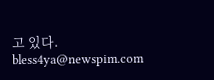고 있다.
bless4ya@newspim.com